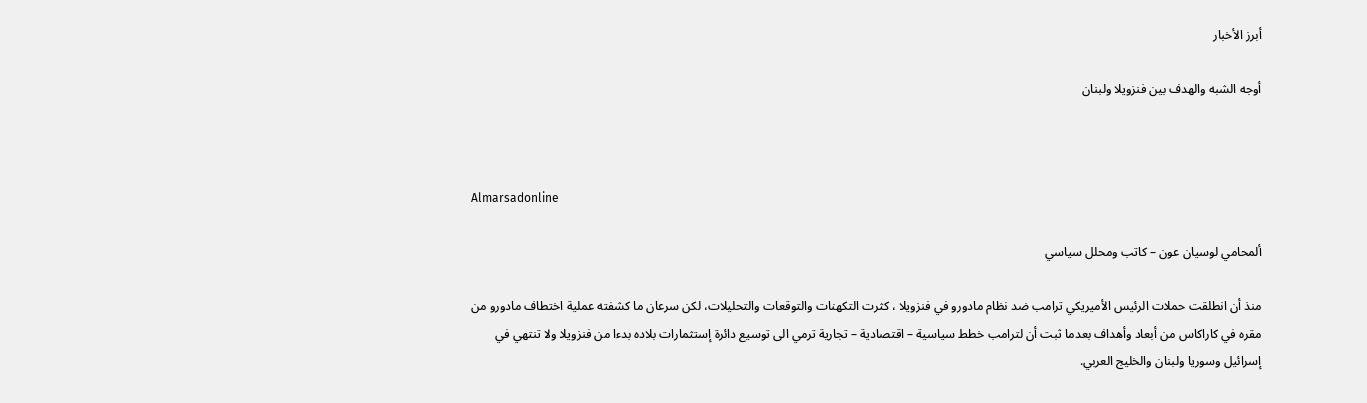أبرز الأخبار

أوجه الشبه والهدف بين فنزويلا ولبنان



Almarsadonline

ألمحامي لوسيان عون – كاتب ومحلل سياسي

منذ أن انطلقت حملات الرئيس الأميريكي ترامب ضد نظام مادورو في فنزويلا ، كثرت التكهنات والتوقعات والتحليلات، لكن سرعان ما كشفته عملية اختطاف مادورو من مقره في كاراكاس من أبعاد وأهداف بعدما ثبت أن لترامب خطط سياسية – اقتصادية – تجارية ترمي الى توسيع دائرة إستثمارات بلاده بدءا من فنزويلا ولا تنتهي في إسرائيل وسوريا ولبنان والخليج العربي.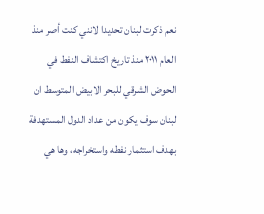نعم ذكرت لبنان تحديدا لانني كنت أصر منذ العام ٢٠١١ منذ تاريخ اكتشاف النفط في الحوض الشرقي للبحر الابيض المتوسط ان لبنان سوف يكون من عداد الدول المستهدفة بهدف استثمار نفطه واستخراجه، وها هي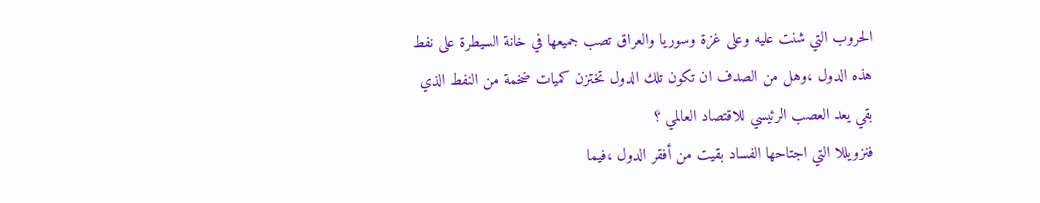الحروب التي شنت عليه وعلى غزة وسوريا والعراق تصب جميعها في خانة السيطرة على نفط هذه الدول ،وهل من الصدف ان تكون تلك الدول تختزن كميات ضخمة من النفط الذي بقي يعد العصب الرئيسي للاقتصاد العالمي ؟
فنزويللا التي اجتاحها الفساد بقيت من أفقر الدول ،فيما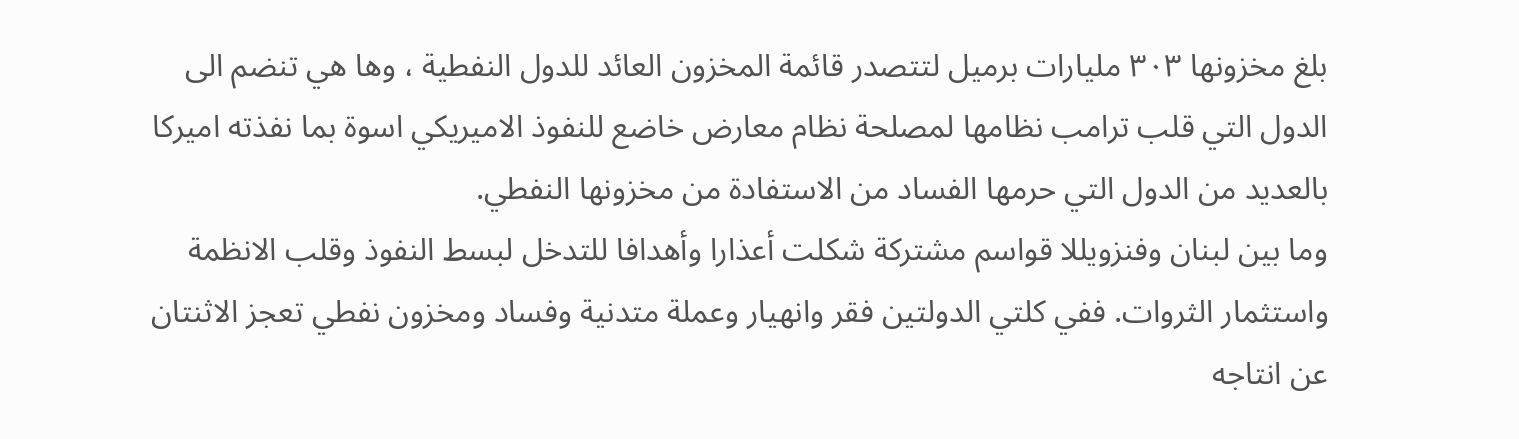بلغ مخزونها ٣٠٣ مليارات برميل لتتصدر قائمة المخزون العائد للدول النفطية ، وها هي تنضم الى الدول التي قلب ترامب نظامها لمصلحة نظام معارض خاضع للنفوذ الاميريكي اسوة بما نفذته اميركا بالعديد من الدول التي حرمها الفساد من الاستفادة من مخزونها النفطي.
وما بين لبنان وفنزويللا قواسم مشتركة شكلت أعذارا وأهدافا للتدخل لبسط النفوذ وقلب الانظمة واستثمار الثروات. ففي كلتي الدولتين فقر وانهيار وعملة متدنية وفساد ومخزون نفطي تعجز الاثنتان عن انتاجه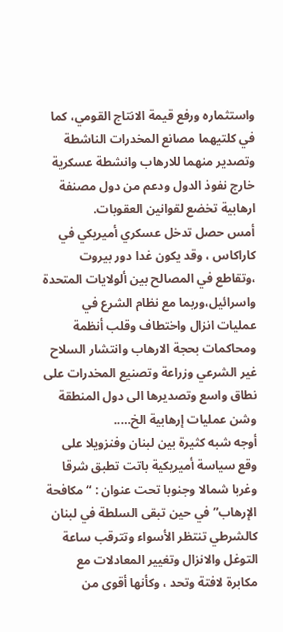واستثماره ورفع قيمة الانتاج القومي، كما في كلتيهما مصانع المخدرات الناشطة وتصدير منهما للارهاب وانشطة عسكرية خارج نفوذ الدول ودعم من دول مصنفة ارهابية تخضع لقوانين العقوبات.
أمس حصل تدخل عسكري أميريكي في كاراكاس ، وقد يكون غدا دور بيروت ،وتقاطع في المصالح بين ألولايات المتحدة واسرائيل،وربما مع نظام الشرع في عمليات انزال واختطاف وقلب أنظمة ومحاكمات بحجة الارهاب وانتشار السلاح غير الشرعي وزراعة وتصنيع المخدرات على نطاق واسع وتصديرها الى دول المنطقة وشن عمليات إرهابية الخ…..
أوجه شبه كثيرة بين لبنان وفنزويلا على وقع سياسة أميريكية باتت تطبق شرقا وغربا شمالا وجنوبا تحت عنوان : “مكافحة الإرهاب” في حين تبقى السلطة في لبنان كالشرطي تنتظر الأسواء وتترقب ساعة التوغل والانزال وتغيير المعادلات مع مكابرة لافتة وتحد ، وكأنها أقوى من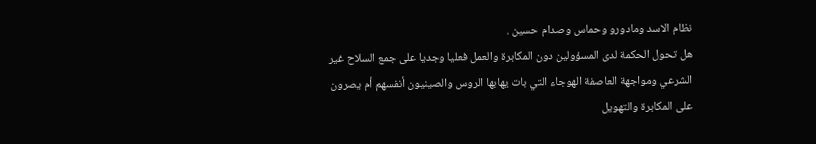نظام الاسد ومادورو وحماس وصدام حسين .
هل تحول الحكمة لدى المسؤولين دون المكابرة والعمل فعليا وجديا على جمع السلاح غير الشرعي ومواجهة العاصفة الهوجاء التي بات يهابها الروس والصينيون أنفسهم أم يصرون على المكابرة والتهويل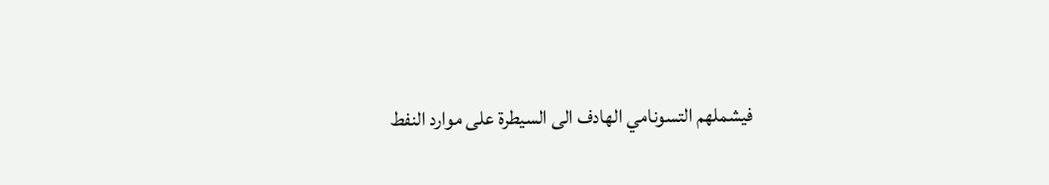فيشملهم التسونامي الهادف الى السيطرة على موارد النفط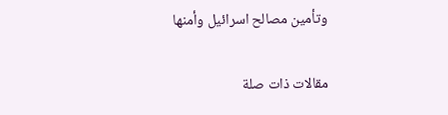وتأمين مصالح اسرائيل وأمنها

مقالات ذات صلة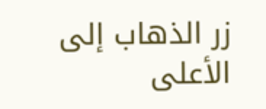زر الذهاب إلى الأعلى